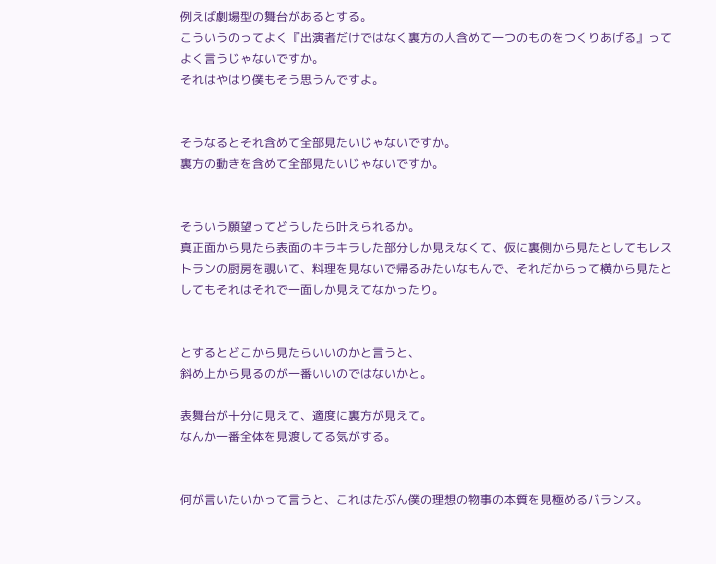例えば劇場型の舞台があるとする。
こういうのってよく『出演者だけではなく裏方の人含めて一つのものをつくりあげる』ってよく言うじゃないですか。
それはやはり僕もそう思うんですよ。


そうなるとそれ含めて全部見たいじゃないですか。
裏方の動きを含めて全部見たいじゃないですか。


そういう願望ってどうしたら叶えられるか。
真正面から見たら表面のキラキラした部分しか見えなくて、仮に裏側から見たとしてもレストランの厨房を覗いて、料理を見ないで帰るみたいなもんで、それだからって横から見たとしてもそれはそれで一面しか見えてなかったり。


とするとどこから見たらいいのかと言うと、
斜め上から見るのが一番いいのではないかと。

表舞台が十分に見えて、適度に裏方が見えて。
なんか一番全体を見渡してる気がする。


何が言いたいかって言うと、これはたぶん僕の理想の物事の本質を見極めるバランス。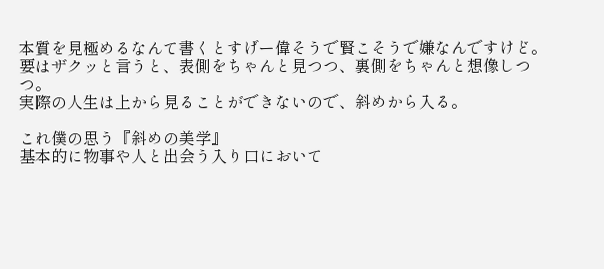本質を見極めるなんて書くとすげー偉そうで賢こそうで嫌なんですけど。
要はザクッと言うと、表側をちゃんと見つつ、裏側をちゃんと想像しつつ。
実際の人生は上から見ることができないので、斜めから入る。

これ僕の思う『斜めの美学』
基本的に物事や人と出会う入り口において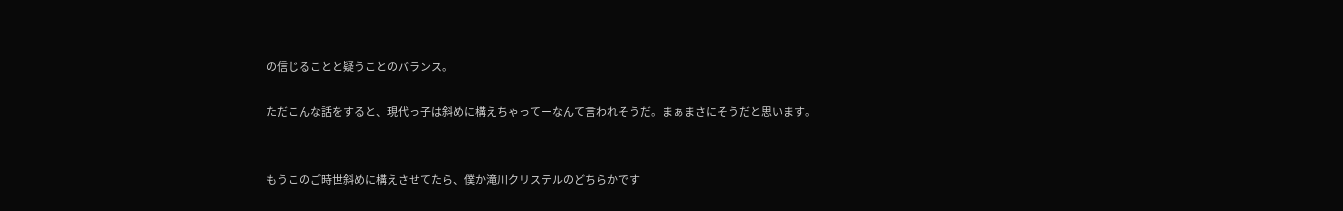の信じることと疑うことのバランス。

ただこんな話をすると、現代っ子は斜めに構えちゃってーなんて言われそうだ。まぁまさにそうだと思います。


もうこのご時世斜めに構えさせてたら、僕か滝川クリステルのどちらかです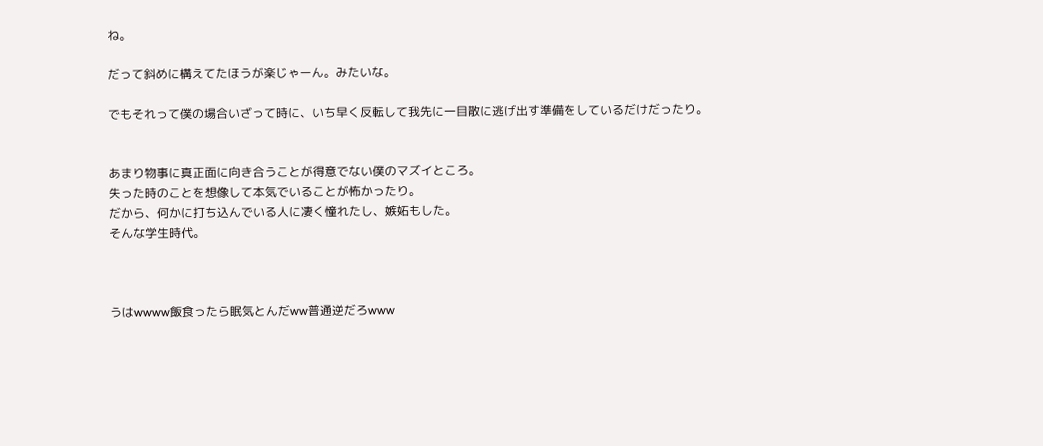ね。

だって斜めに構えてたほうが楽じゃーん。みたいな。

でもそれって僕の場合いざって時に、いち早く反転して我先に一目散に逃げ出す準備をしているだけだったり。


あまり物事に真正面に向き合うことが得意でない僕のマズイところ。
失った時のことを想像して本気でいることが怖かったり。
だから、何かに打ち込んでいる人に凄く憧れたし、嫉妬もした。
そんな学生時代。



うはwwww飯食ったら眠気とんだww普通逆だろwww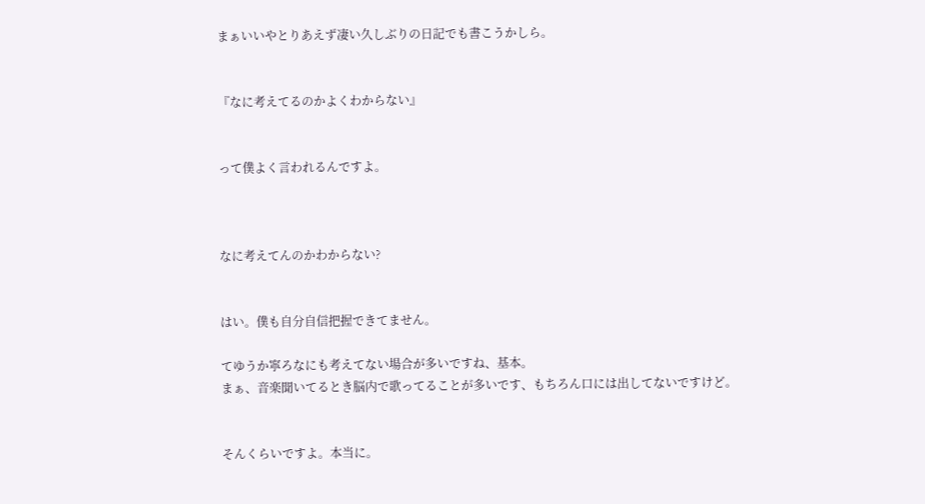まぁいいやとりあえず凄い久しぶりの日記でも書こうかしら。


『なに考えてるのかよくわからない』


って僕よく言われるんですよ。



なに考えてんのかわからない?


はい。僕も自分自信把握できてません。

てゆうか寧ろなにも考えてない場合が多いですね、基本。
まぁ、音楽聞いてるとき脳内で歌ってることが多いです、もちろん口には出してないですけど。


そんくらいですよ。本当に。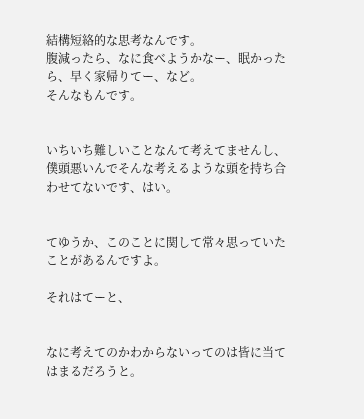結構短絡的な思考なんです。
腹減ったら、なに食べようかなー、眠かったら、早く家帰りてー、など。
そんなもんです。


いちいち難しいことなんて考えてませんし、僕頭悪いんでそんな考えるような頭を持ち合わせてないです、はい。


てゆうか、このことに関して常々思っていたことがあるんですよ。

それはてーと、


なに考えてのかわからないってのは皆に当てはまるだろうと。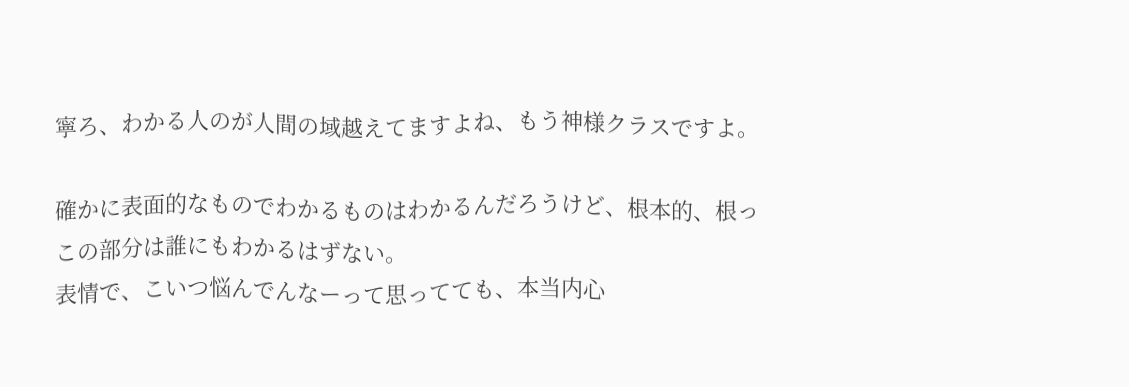寧ろ、わかる人のが人間の域越えてますよね、もう神様クラスですよ。

確かに表面的なものでわかるものはわかるんだろうけど、根本的、根っこの部分は誰にもわかるはずない。
表情で、こいつ悩んでんなーって思ってても、本当内心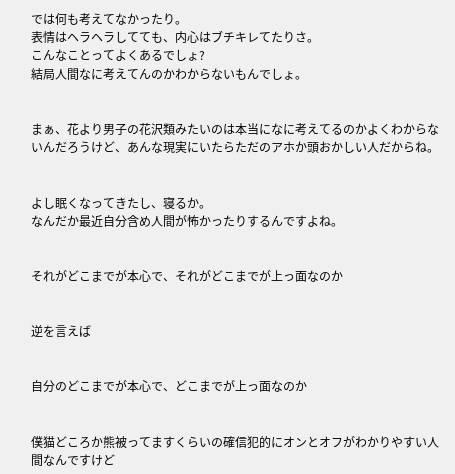では何も考えてなかったり。
表情はヘラヘラしてても、内心はブチキレてたりさ。
こんなことってよくあるでしょ?
結局人間なに考えてんのかわからないもんでしょ。


まぁ、花より男子の花沢類みたいのは本当になに考えてるのかよくわからないんだろうけど、あんな現実にいたらただのアホか頭おかしい人だからね。


よし眠くなってきたし、寝るか。
なんだか最近自分含め人間が怖かったりするんですよね。


それがどこまでが本心で、それがどこまでが上っ面なのか


逆を言えば


自分のどこまでが本心で、どこまでが上っ面なのか


僕猫どころか熊被ってますくらいの確信犯的にオンとオフがわかりやすい人間なんですけど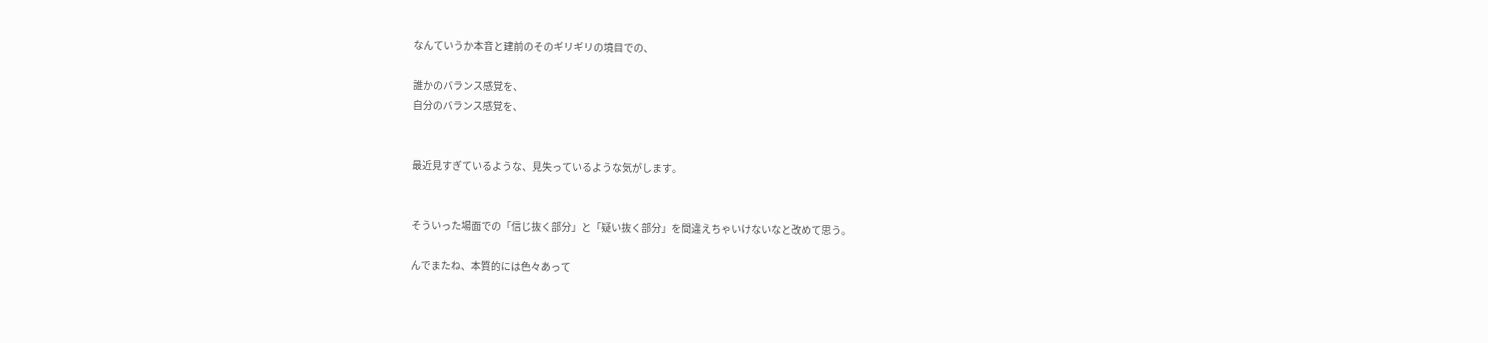なんていうか本音と建前のそのギリギリの境目での、

誰かのバランス感覚を、
自分のバランス感覚を、


最近見すぎているような、見失っているような気がします。


そういった場面での「信じ抜く部分」と「疑い抜く部分」を間違えちゃいけないなと改めて思う。

んでまたね、本質的には色々あって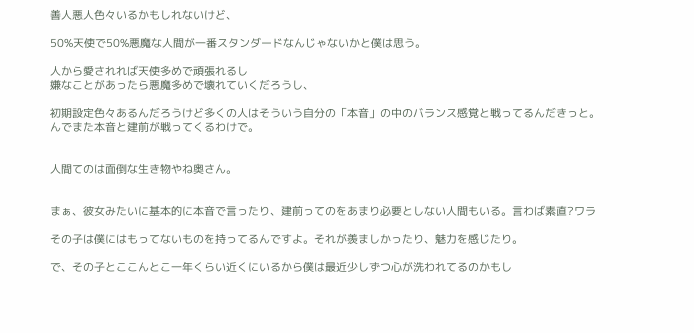善人悪人色々いるかもしれないけど、

50%天使で50%悪魔な人間が一番スタンダードなんじゃないかと僕は思う。

人から愛されれば天使多めで頑張れるし
嫌なことがあったら悪魔多めで壊れていくだろうし、

初期設定色々あるんだろうけど多くの人はそういう自分の「本音」の中のバランス感覚と戦ってるんだきっと。
んでまた本音と建前が戦ってくるわけで。


人間てのは面倒な生き物やね奥さん。


まぁ、彼女みたいに基本的に本音で言ったり、建前ってのをあまり必要としない人間もいる。言わば素直?ワラ

その子は僕にはもってないものを持ってるんですよ。それが羨ましかったり、魅力を感じたり。

で、その子とここんとこ一年くらい近くにいるから僕は最近少しずつ心が洗われてるのかもし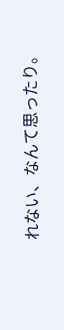れない、なんて思ったり。